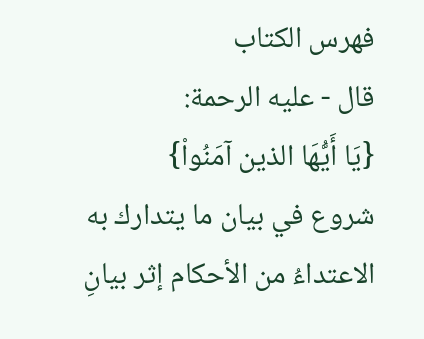فهرس الكتاب
قال - عليه الرحمة:
{يَا أَيُّهَا الذين آمَنُواْ}
شروع في بيان ما يتدارك به الاعتداءُ من الأحكام إثر بيانِ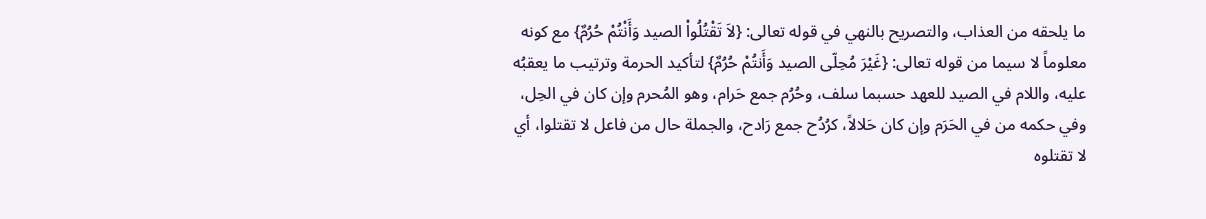ما يلحقه من العذاب، والتصريح بالنهي في قوله تعالى: {لاَ تَقْتُلُواْ الصيد وَأَنْتُمْ حُرُمٌ} مع كونه معلوماً لا سيما من قوله تعالى: {غَيْرَ مُحِلّى الصيد وَأَنتُمْ حُرُمٌ} لتأكيد الحرمة وترتيب ما يعقبُه عليه، واللام في الصيد للعهد حسبما سلف، وحُرُم جمع حَرام، وهو المُحرم وإن كان في الحِل، وفي حكمه من في الحَرَم وإن كان حَلالاً، كرُدُح جمع رَادح، والجملة حال من فاعل لا تقتلوا، أي لا تقتلوه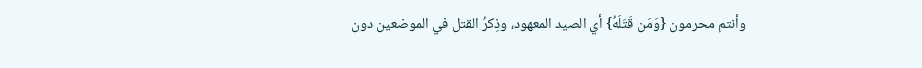وأنتم محرمون {وَمَن قَتَلَهُ} أي الصيد المعهود، وذِكرُ القتل في الموضعين دون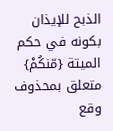الذبح للإيذان بكونه في حكم الميتة {مّنكُمْ} متعلق بمحذوف وقع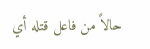حالاً من فاعل قتله أي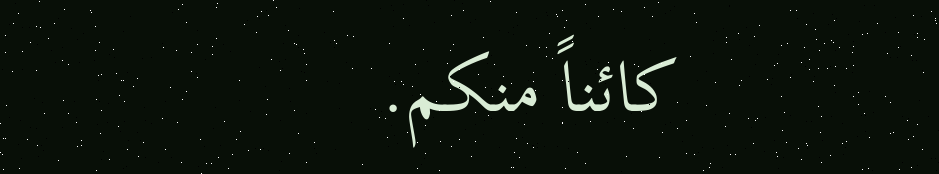كائناً منكم.